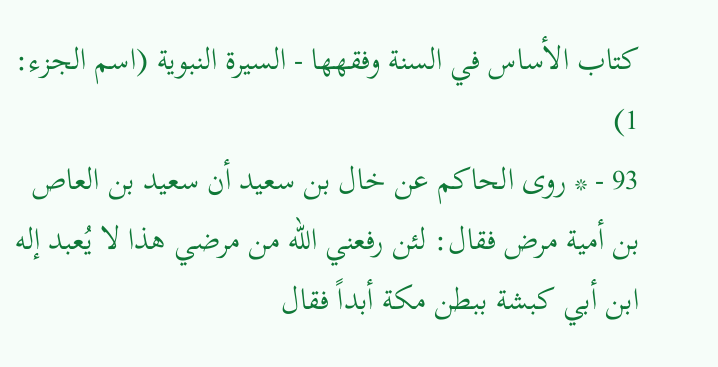كتاب الأساس في السنة وفقهها - السيرة النبوية (اسم الجزء: 1)
93 - * روى الحاكم عن خال بن سعيد أن سعيد بن العاص بن أمية مرض فقال: لئن رفعني الله من مرضي هذا لا يُعبد إله ابن أبي كبشة ببطن مكة أبداً فقال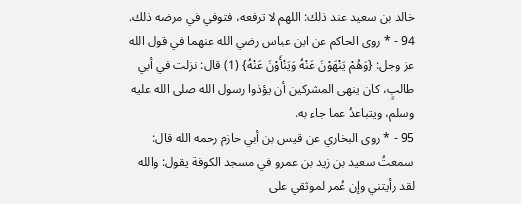خالد بن سعيد عند ذلك: اللهم لا ترفعه، فتوفي في مرضه ذلك.
94 - * روى الحاكم عن ابن عباس رضي الله عنهما في قول الله عز وجل: {وَهُمْ يَنْهَوْنَ عَنْهُ وَيَنْأَوْنَ عَنْهُ} (1) قال: نزلت في أبي طالبٍ، كان ينهى المشركين أن يؤذوا رسول الله صلى الله عليه وسلم، ويتباعدُ عما جاء به.
95 - * روى البخاري عن قيس بن أبي حازم رحمه الله قال: سمعتُ سعيد بن زيد بن عمرو في مسجد الكوفة يقول: والله لقد رأيتني وإن عُمر لموثقي على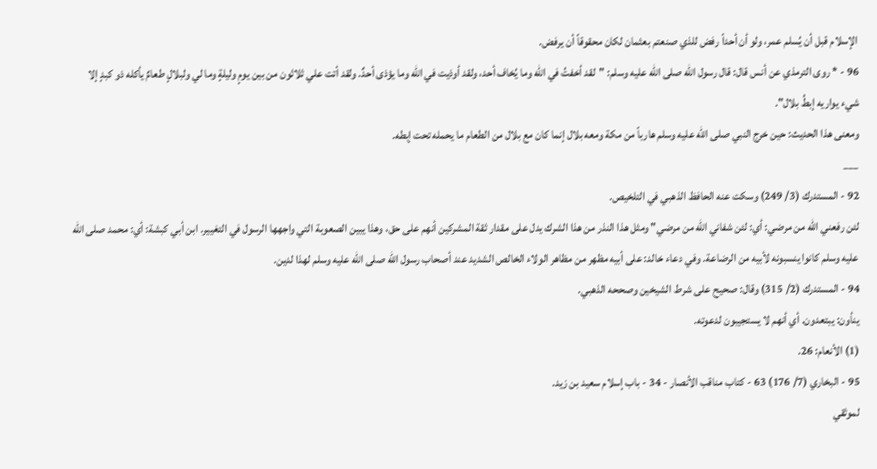الإسلام قبل أن يُسلم عمر، ولو أن أحداً رفض للذي صنعتم بعثمان لكان محقوقاً أن يرفض.
96 - * روى الترمذي عن أنس قال: قال رسول الله صلى الله عليه وسلم: "لقد أخفتُ في الله وما يُخاف أحد، ولقد أوذيت في الله وما يؤذى أحدٌ. ولقد أتت علي ثلاثون من بين يومٍ وليلةٍ وما لي ولبلالٍ طعامٌ يأكله ذو كبدٍ إلا شيء يواريه إبطُ بلال".
ومعنى هذا الحديث: حين خرج النبي صلى الله عليه وسلم هارباً من مكة ومعه بلال إنما كان مع بلال من الطعام ما يحمله تحت إبطه.
___
92 - المستدرك (3/ 249) وسكت عنه الحافظ الذهبي في التلخيص.
لئن رفعني الله من مرضي: أي: لئن شفاني الله من مرضي" ومثل هذا النذر من هذا الشرك يدل على مقدار ثقة المشركين أنهم على حق، وهذا يبين الصعوبة التي واجهها الرسول في التغيير. ابن أبي كبشة: أي: محمد صلى الله عليه وسلم كانوا ينسبونه لأبيه من الرضاعة. وفي دعاء خالد: على أبيه مظهر من مظاهر الولاء الخالص الشديد عند أصحاب رسول الله صلى الله عليه وسلم لهذا لدين.
94 - المستدرك (2/ 315) وقال: صحيح على شرط الشيخين وصححه الذهبي.
ينأون: يبتعدون. أي أنهم لا يستجيبون لدعوته.
(1) الأنعام: 26.
95 - البخاري (7/ 176) 63 - كتاب مناقب الأنصار - 34 - باب إسلام سعيد بن زيد.
لموثقي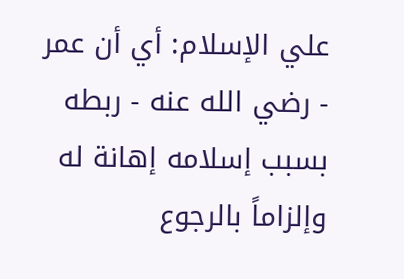علي الإسلام: أي أن عمر - رضي الله عنه - ربطه بسبب إسلامه إهانة له وإلزاماً بالرجوع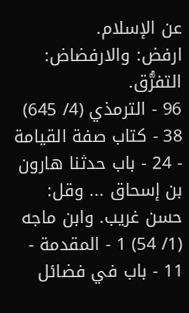عن الإسلام.
ارفض: والارفضاض: التفرُّق.
96 - الترمذي (4/ 645) 38 - كتاب صفة القيامة - 24 - باب حدثنا هارون بن إسحاق ... وقل: حسن غريب. وابن ماجه (1/ 54) 1 - المقدمة - 11 - باب في فضائل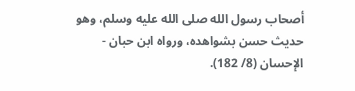أصحاب رسول الله صلى الله عليه وسلم، وهو حديث حسن بشواهده، ورواه ابن حبان - الإحسان (8/ 182).